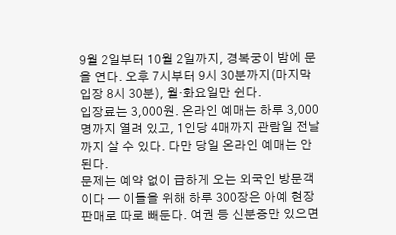9월 2일부터 10월 2일까지, 경복궁이 밤에 문을 연다. 오후 7시부터 9시 30분까지(마지막 입장 8시 30분), 월·화요일만 쉰다.
입장료는 3,000원. 온라인 예매는 하루 3,000명까지 열려 있고, 1인당 4매까지 관람일 전날까지 살 수 있다. 다만 당일 온라인 예매는 안 된다.
문제는 예약 없이 급하게 오는 외국인 방문객이다 — 이들을 위해 하루 300장은 아예 현장 판매로 따로 빼둔다. 여권 등 신분증만 있으면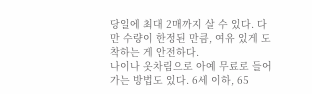당일에 최대 2매까지 살 수 있다. 다만 수량이 한정된 만큼, 여유 있게 도착하는 게 안전하다.
나이나 옷차림으로 아예 무료로 들어가는 방법도 있다. 6세 이하, 65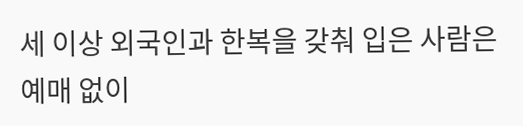세 이상 외국인과 한복을 갖춰 입은 사람은 예매 없이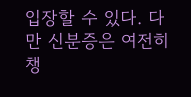입장할 수 있다. 다만 신분증은 여전히 챙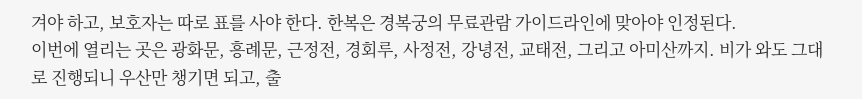겨야 하고, 보호자는 따로 표를 사야 한다. 한복은 경복궁의 무료관람 가이드라인에 맞아야 인정된다.
이번에 열리는 곳은 광화문, 흥례문, 근정전, 경회루, 사정전, 강녕전, 교태전, 그리고 아미산까지. 비가 와도 그대로 진행되니 우산만 챙기면 되고, 출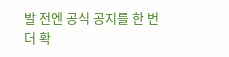발 전엔 공식 공지를 한 번 더 확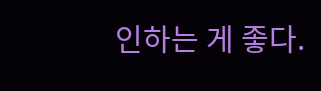인하는 게 좋다.